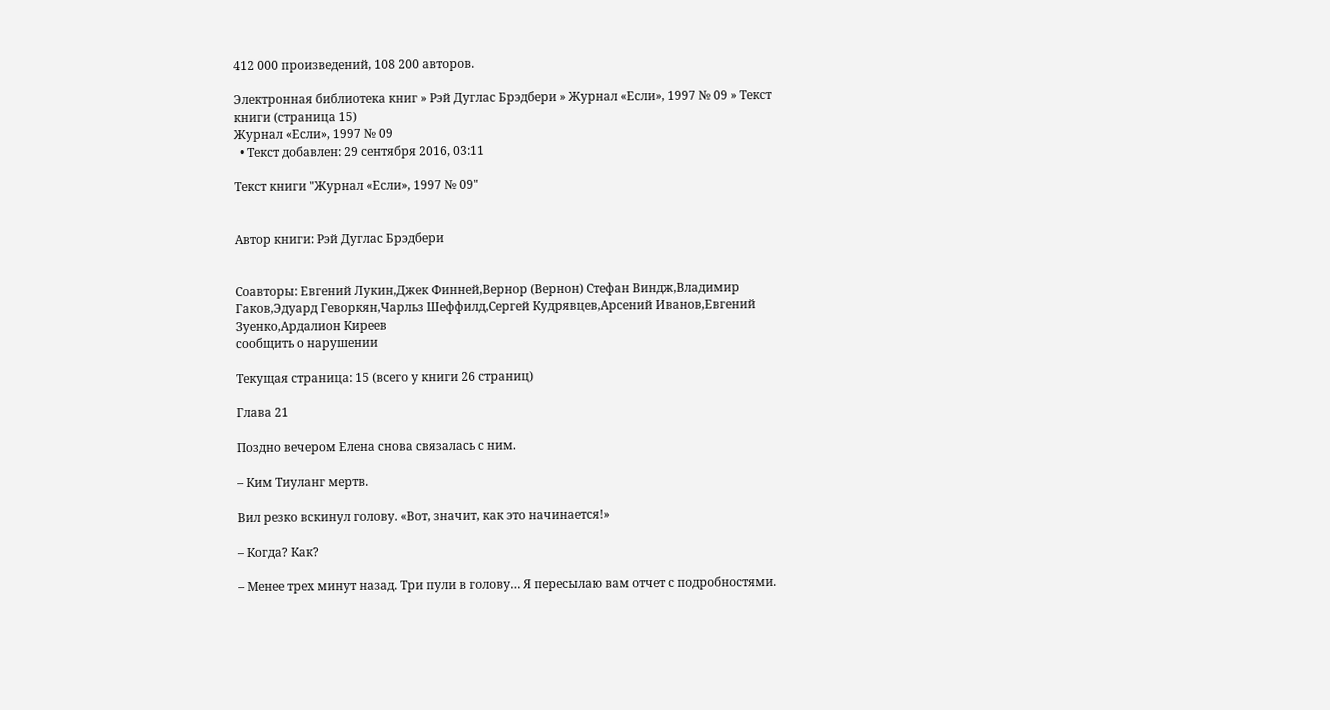412 000 произведений, 108 200 авторов.

Электронная библиотека книг » Рэй Дуглас Брэдбери » Журнал «Если», 1997 № 09 » Текст книги (страница 15)
Журнал «Если», 1997 № 09
  • Текст добавлен: 29 сентября 2016, 03:11

Текст книги "Журнал «Если», 1997 № 09"


Автор книги: Рэй Дуглас Брэдбери


Соавторы: Евгений Лукин,Джек Финней,Вернор (Вернон) Стефан Виндж,Владимир Гаков,Эдуард Геворкян,Чарльз Шеффилд,Сергей Кудрявцев,Арсений Иванов,Евгений Зуенко,Ардалион Киреев
сообщить о нарушении

Текущая страница: 15 (всего у книги 26 страниц)

Глава 21

Поздно вечером Елена снова связалась с ним.

– Ким Тиуланг мертв.

Вил резко вскинул голову. «Вот, значит, как это начинается!»

– Когда? Как?

– Менее трех минут назад. Три пули в голову… Я пересылаю вам отчет с подробностями.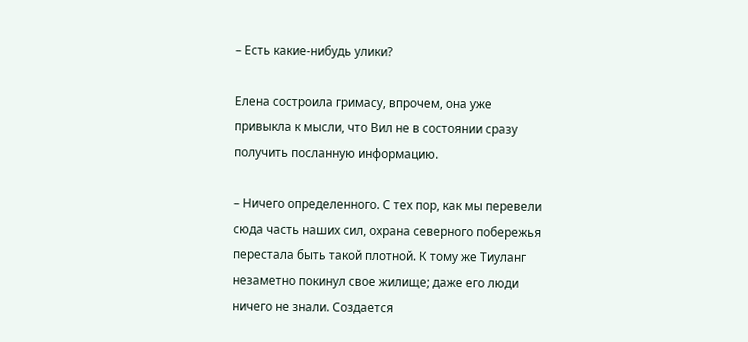– Есть какие-нибудь улики?

Елена состроила гримасу, впрочем, она уже привыкла к мысли, что Вил не в состоянии сразу получить посланную информацию.

– Ничего определенного. С тех пор, как мы перевели сюда часть наших сил, охрана северного побережья перестала быть такой плотной. К тому же Тиуланг незаметно покинул свое жилище; даже его люди ничего не знали. Создается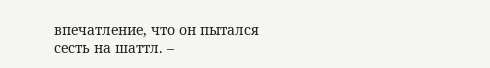впечатление, что он пытался сесть на шаттл. –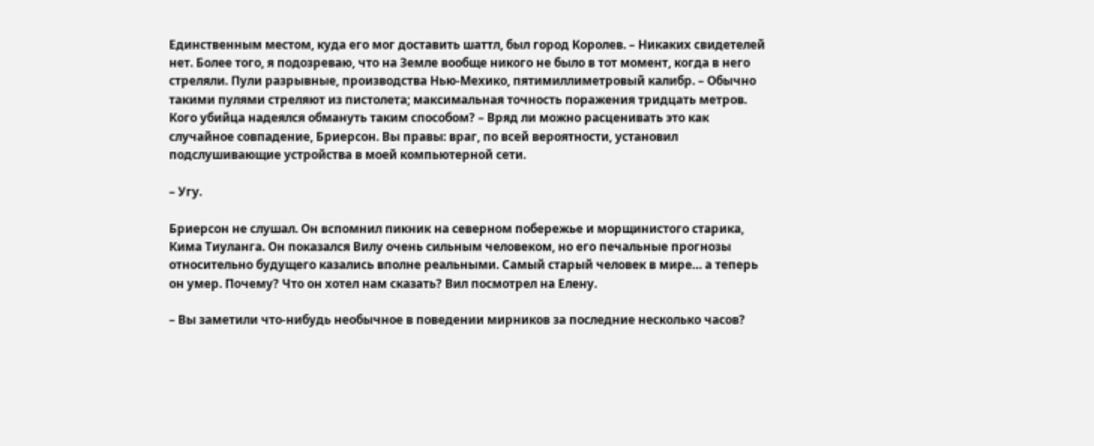Единственным местом, куда его мог доставить шаттл, был город Королев. – Никаких свидетелей нет. Более того, я подозреваю, что на Земле вообще никого не было в тот момент, когда в него стреляли. Пули разрывные, производства Нью-Мехико, пятимиллиметровый калибр. – Обычно такими пулями стреляют из пистолета; максимальная точность поражения тридцать метров. Кого убийца надеялся обмануть таким способом? – Вряд ли можно расценивать это как случайное совпадение, Бриерсон. Вы правы: враг, по всей вероятности, установил подслушивающие устройства в моей компьютерной сети.

– Угу.

Бриерсон не слушал. Он вспомнил пикник на северном побережье и морщинистого старика, Кима Тиуланга. Он показался Вилу очень сильным человеком, но его печальные прогнозы относительно будущего казались вполне реальными. Самый старый человек в мире… а теперь он умер. Почему? Что он хотел нам сказать? Вил посмотрел на Елену.

– Вы заметили что-нибудь необычное в поведении мирников за последние несколько часов?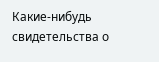Какие-нибудь свидетельства о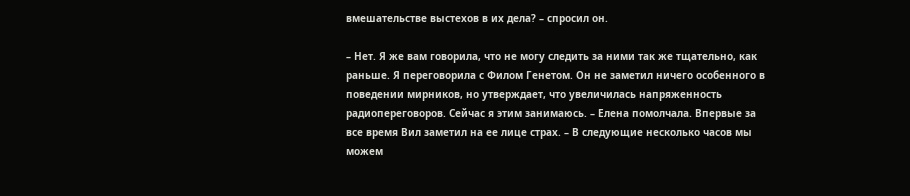вмешательстве выстехов в их дела? – спросил он.

– Нет. Я же вам говорила, что не могу следить за ними так же тщательно, как раньше. Я переговорила с Филом Генетом. Он не заметил ничего особенного в поведении мирников, но утверждает, что увеличилась напряженность радиопереговоров. Сейчас я этим занимаюсь. – Елена помолчала. Впервые за все время Вил заметил на ее лице страх. – В следующие несколько часов мы можем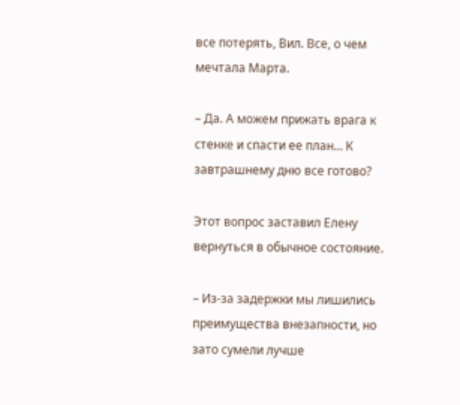все потерять, Вил. Все, о чем мечтала Марта.

– Да. А можем прижать врага к стенке и спасти ее план… К завтрашнему дню все готово?

Этот вопрос заставил Елену вернуться в обычное состояние.

– Из-за задержки мы лишились преимущества внезапности, но зато сумели лучше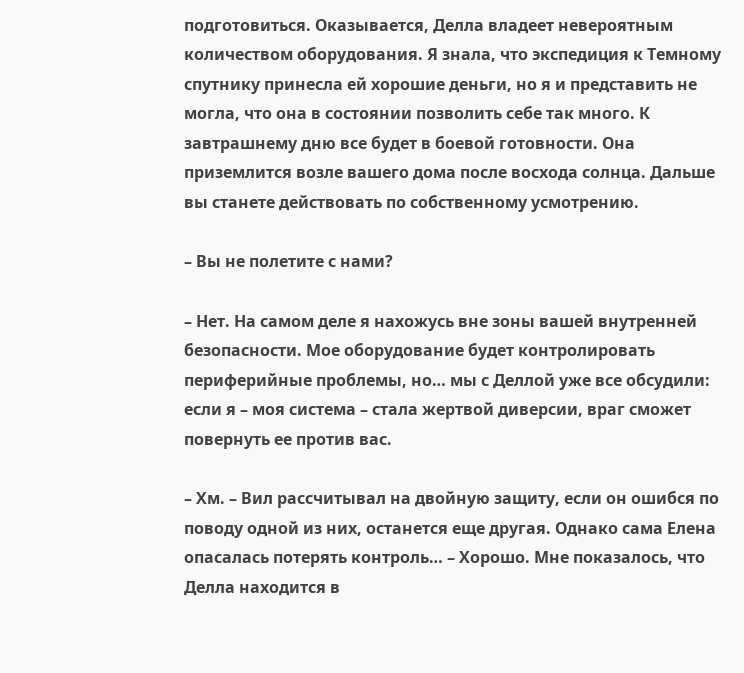подготовиться. Оказывается, Делла владеет невероятным количеством оборудования. Я знала, что экспедиция к Темному спутнику принесла ей хорошие деньги, но я и представить не могла, что она в состоянии позволить себе так много. К завтрашнему дню все будет в боевой готовности. Она приземлится возле вашего дома после восхода солнца. Дальше вы станете действовать по собственному усмотрению.

– Вы не полетите с нами?

– Нет. На самом деле я нахожусь вне зоны вашей внутренней безопасности. Мое оборудование будет контролировать периферийные проблемы, но… мы с Деллой уже все обсудили: если я – моя система – стала жертвой диверсии, враг сможет повернуть ее против вас.

– Хм. – Вил рассчитывал на двойную защиту, если он ошибся по поводу одной из них, останется еще другая. Однако сама Елена опасалась потерять контроль… – Хорошо. Мне показалось, что Делла находится в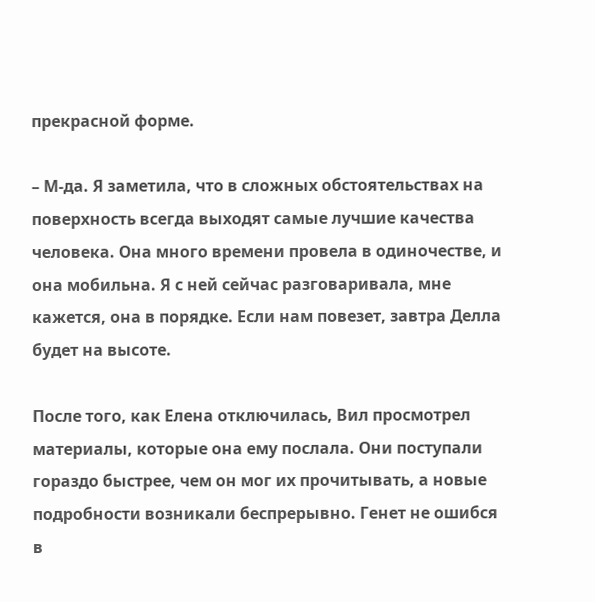прекрасной форме.

– М-да. Я заметила, что в сложных обстоятельствах на поверхность всегда выходят самые лучшие качества человека. Она много времени провела в одиночестве, и она мобильна. Я с ней сейчас разговаривала, мне кажется, она в порядке. Если нам повезет, завтра Делла будет на высоте.

После того, как Елена отключилась, Вил просмотрел материалы, которые она ему послала. Они поступали гораздо быстрее, чем он мог их прочитывать, а новые подробности возникали беспрерывно. Генет не ошибся в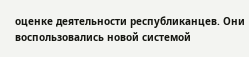оценке деятельности республиканцев. Они воспользовались новой системой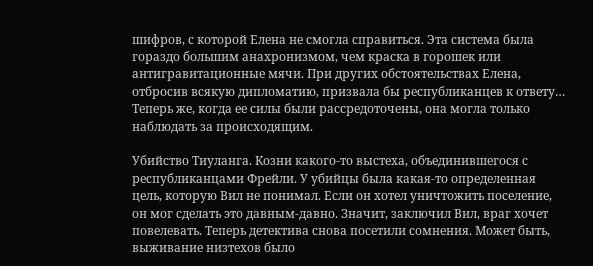шифров, с которой Елена не смогла справиться. Эта система была гораздо большим анахронизмом, чем краска в горошек или антигравитационные мячи. При других обстоятельствах Елена, отбросив всякую дипломатию, призвала бы республиканцев к ответу… Теперь же, когда ее силы были рассредоточены, она могла только наблюдать за происходящим.

Убийство Тиуланга. Козни какого-то выстеха, объединившегося с республиканцами Фрейли. У убийцы была какая-то определенная цель, которую Вил не понимал. Если он хотел уничтожить поселение, он мог сделать это давным-давно. Значит, заключил Вил, враг хочет повелевать. Теперь детектива снова посетили сомнения. Может быть, выживание низтехов было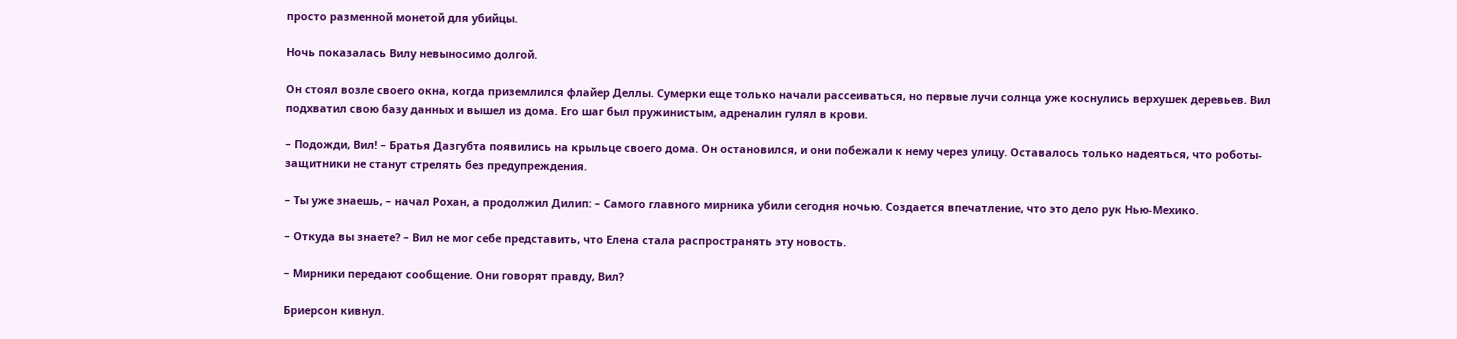просто разменной монетой для убийцы.

Ночь показалась Вилу невыносимо долгой.

Он стоял возле своего окна, когда приземлился флайер Деллы. Сумерки еще только начали рассеиваться, но первые лучи солнца уже коснулись верхушек деревьев. Вил подхватил свою базу данных и вышел из дома. Его шаг был пружинистым, адреналин гулял в крови.

– Подожди, Вил! – Братья Дазгубта появились на крыльце своего дома. Он остановился, и они побежали к нему через улицу. Оставалось только надеяться, что роботы-защитники не станут стрелять без предупреждения.

– Ты уже знаешь, – начал Рохан, а продолжил Дилип: – Самого главного мирника убили сегодня ночью. Создается впечатление, что это дело рук Нью-Мехико.

– Откуда вы знаете? – Вил не мог себе представить, что Елена стала распространять эту новость.

– Мирники передают сообщение. Они говорят правду, Вил?

Бриерсон кивнул.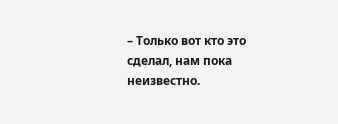– Только вот кто это сделал, нам пока неизвестно.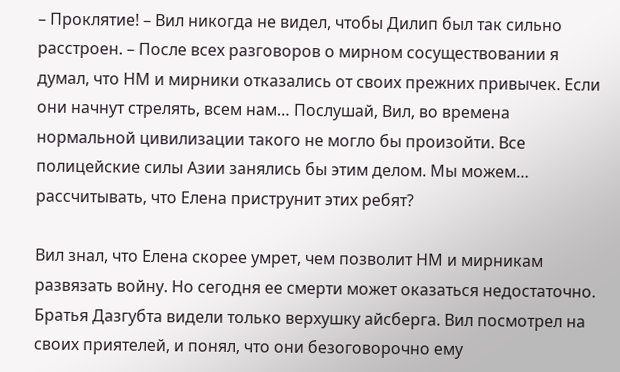– Проклятие! – Вил никогда не видел, чтобы Дилип был так сильно расстроен. – После всех разговоров о мирном сосуществовании я думал, что НМ и мирники отказались от своих прежних привычек. Если они начнут стрелять, всем нам… Послушай, Вил, во времена нормальной цивилизации такого не могло бы произойти. Все полицейские силы Азии занялись бы этим делом. Мы можем… рассчитывать, что Елена приструнит этих ребят?

Вил знал, что Елена скорее умрет, чем позволит НМ и мирникам развязать войну. Но сегодня ее смерти может оказаться недостаточно. Братья Дазгубта видели только верхушку айсберга. Вил посмотрел на своих приятелей, и понял, что они безоговорочно ему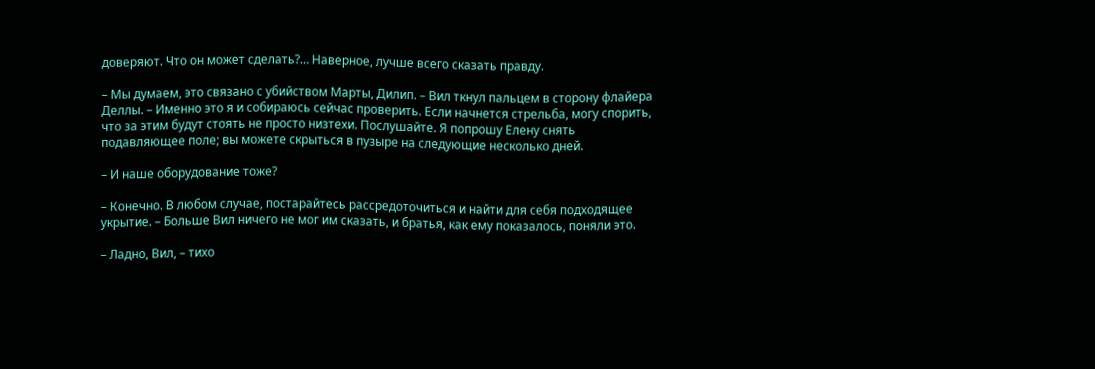доверяют. Что он может сделать?… Наверное, лучше всего сказать правду.

– Мы думаем, это связано с убийством Марты, Дилип. – Вил ткнул пальцем в сторону флайера Деллы. – Именно это я и собираюсь сейчас проверить. Если начнется стрельба, могу спорить, что за этим будут стоять не просто низтехи. Послушайте. Я попрошу Елену снять подавляющее поле; вы можете скрыться в пузыре на следующие несколько дней.

– И наше оборудование тоже?

– Конечно. В любом случае, постарайтесь рассредоточиться и найти для себя подходящее укрытие. – Больше Вил ничего не мог им сказать, и братья, как ему показалось, поняли это.

– Ладно, Вил, – тихо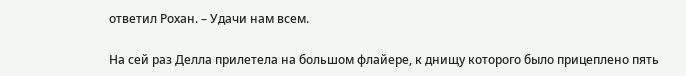ответил Рохан. – Удачи нам всем.

На сей раз Делла прилетела на большом флайере, к днищу которого было прицеплено пять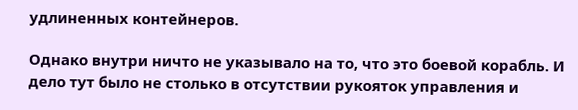удлиненных контейнеров.

Однако внутри ничто не указывало на то, что это боевой корабль. И дело тут было не столько в отсутствии рукояток управления и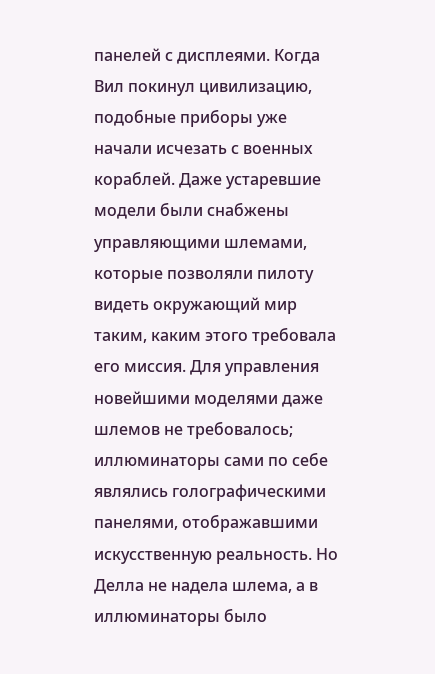панелей с дисплеями. Когда Вил покинул цивилизацию, подобные приборы уже начали исчезать с военных кораблей. Даже устаревшие модели были снабжены управляющими шлемами, которые позволяли пилоту видеть окружающий мир таким, каким этого требовала его миссия. Для управления новейшими моделями даже шлемов не требовалось; иллюминаторы сами по себе являлись голографическими панелями, отображавшими искусственную реальность. Но Делла не надела шлема, а в иллюминаторы было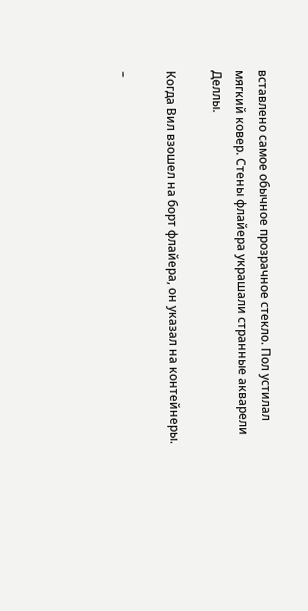вставлено самое обычное прозрачное стекло. Пол устилал мягкий ковер. Стены флайера украшали странные акварели Деллы.

Когда Вил взошел на борт флайера, он указал на контейнеры.

–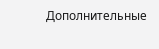Дополнительные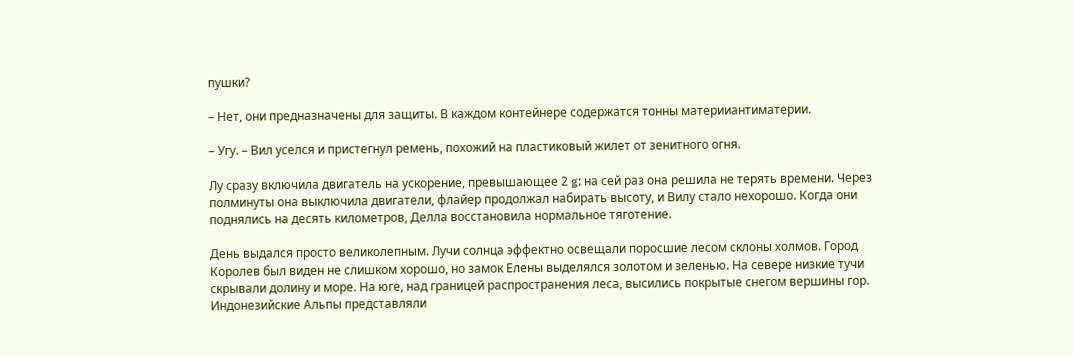пушки?

– Нет, они предназначены для защиты. В каждом контейнере содержатся тонны материиантиматерии.

– Угу. – Вил уселся и пристегнул ремень, похожий на пластиковый жилет от зенитного огня.

Лу сразу включила двигатель на ускорение, превышающее 2 g; на сей раз она решила не терять времени. Через полминуты она выключила двигатели, флайер продолжал набирать высоту, и Вилу стало нехорошо. Когда они поднялись на десять километров, Делла восстановила нормальное тяготение.

День выдался просто великолепным. Лучи солнца эффектно освещали поросшие лесом склоны холмов. Город Королев был виден не слишком хорошо, но замок Елены выделялся золотом и зеленью. На севере низкие тучи скрывали долину и море. На юге, над границей распространения леса, высились покрытые снегом вершины гор. Индонезийские Альпы представляли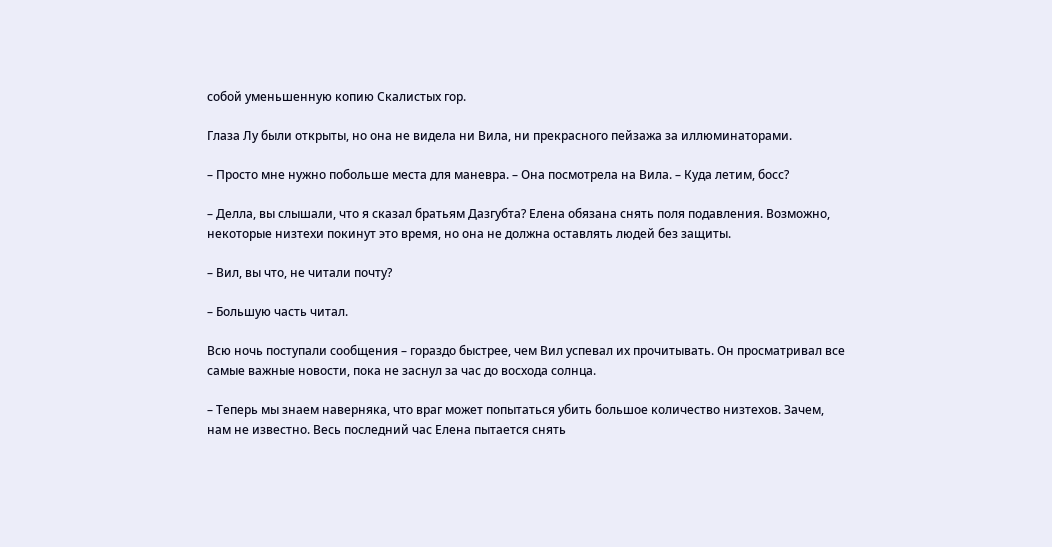собой уменьшенную копию Скалистых гор.

Глаза Лу были открыты, но она не видела ни Вила, ни прекрасного пейзажа за иллюминаторами.

– Просто мне нужно побольше места для маневра. – Она посмотрела на Вила. – Куда летим, босс?

– Делла, вы слышали, что я сказал братьям Дазгубта? Елена обязана снять поля подавления. Возможно, некоторые низтехи покинут это время, но она не должна оставлять людей без защиты.

– Вил, вы что, не читали почту?

– Большую часть читал.

Всю ночь поступали сообщения – гораздо быстрее, чем Вил успевал их прочитывать. Он просматривал все самые важные новости, пока не заснул за час до восхода солнца.

– Теперь мы знаем наверняка, что враг может попытаться убить большое количество низтехов. Зачем, нам не известно. Весь последний час Елена пытается снять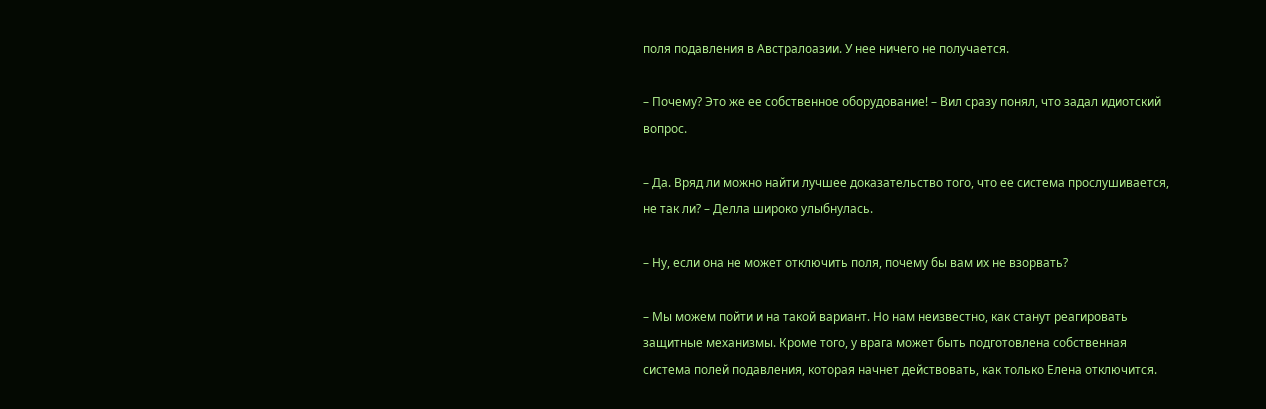поля подавления в Австралоазии. У нее ничего не получается.

– Почему? Это же ее собственное оборудование! – Вил сразу понял, что задал идиотский вопрос.

– Да. Вряд ли можно найти лучшее доказательство того, что ее система прослушивается, не так ли? – Делла широко улыбнулась.

– Ну, если она не может отключить поля, почему бы вам их не взорвать?

– Мы можем пойти и на такой вариант. Но нам неизвестно, как станут реагировать защитные механизмы. Кроме того, у врага может быть подготовлена собственная система полей подавления, которая начнет действовать, как только Елена отключится.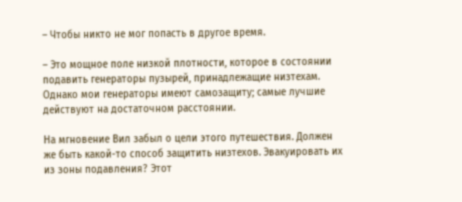– Чтобы никто не мог попасть в другое время.

– Это мощное поле низкой плотности, которое в состоянии подавить генераторы пузырей, принадлежащие низтехам. Однако мои генераторы имеют самозащиту; самые лучшие действуют на достаточном расстоянии.

На мгновение Вил забыл о цели этого путешествия. Должен же быть какой-то способ защитить низтехов. Эвакуировать их из зоны подавления? Этот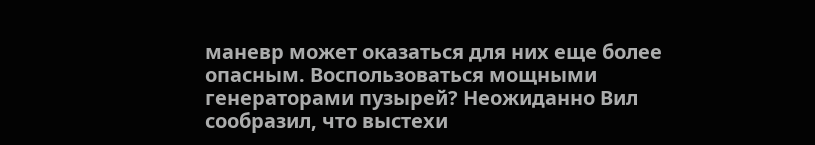маневр может оказаться для них еще более опасным. Воспользоваться мощными генераторами пузырей? Неожиданно Вил сообразил, что выстехи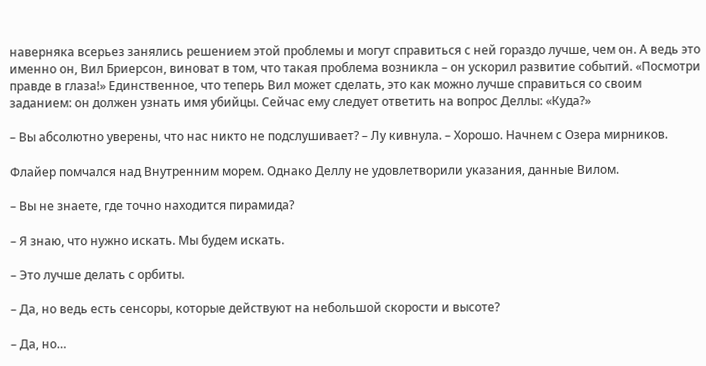наверняка всерьез занялись решением этой проблемы и могут справиться с ней гораздо лучше, чем он. А ведь это именно он, Вил Бриерсон, виноват в том, что такая проблема возникла – он ускорил развитие событий. «Посмотри правде в глаза!» Единственное, что теперь Вил может сделать, это как можно лучше справиться со своим заданием: он должен узнать имя убийцы. Сейчас ему следует ответить на вопрос Деллы: «Куда?»

– Вы абсолютно уверены, что нас никто не подслушивает? – Лу кивнула. – Хорошо. Начнем с Озера мирников.

Флайер помчался над Внутренним морем. Однако Деллу не удовлетворили указания, данные Вилом.

– Вы не знаете, где точно находится пирамида?

– Я знаю, что нужно искать. Мы будем искать.

– Это лучше делать с орбиты.

– Да, но ведь есть сенсоры, которые действуют на небольшой скорости и высоте?

– Да, но…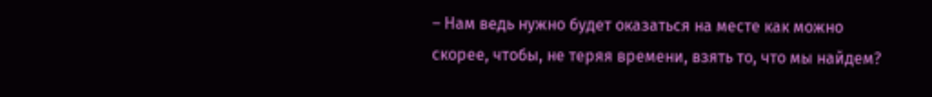– Нам ведь нужно будет оказаться на месте как можно скорее, чтобы, не теряя времени, взять то, что мы найдем?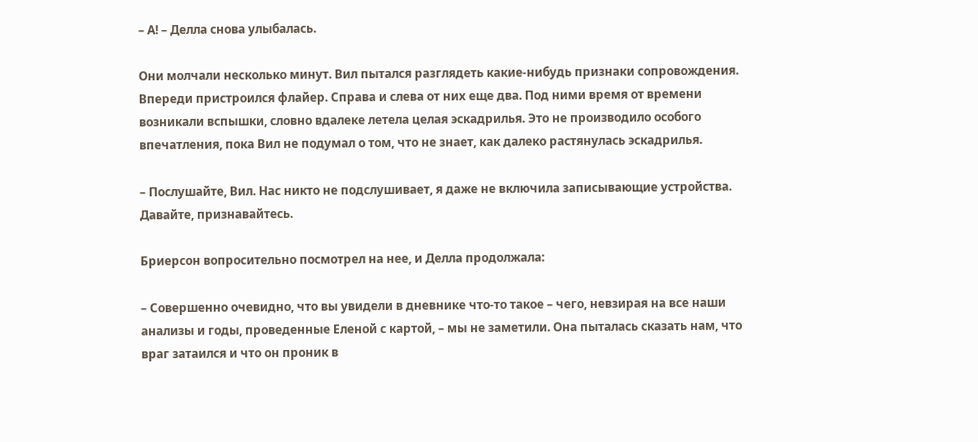– А! – Делла снова улыбалась.

Они молчали несколько минут. Вил пытался разглядеть какие-нибудь признаки сопровождения. Впереди пристроился флайер. Справа и слева от них еще два. Под ними время от времени возникали вспышки, словно вдалеке летела целая эскадрилья. Это не производило особого впечатления, пока Вил не подумал о том, что не знает, как далеко растянулась эскадрилья.

– Послушайте, Вил. Нас никто не подслушивает, я даже не включила записывающие устройства. Давайте, признавайтесь.

Бриерсон вопросительно посмотрел на нее, и Делла продолжала:

– Совершенно очевидно, что вы увидели в дневнике что-то такое – чего, невзирая на все наши анализы и годы, проведенные Еленой с картой, – мы не заметили. Она пыталась сказать нам, что враг затаился и что он проник в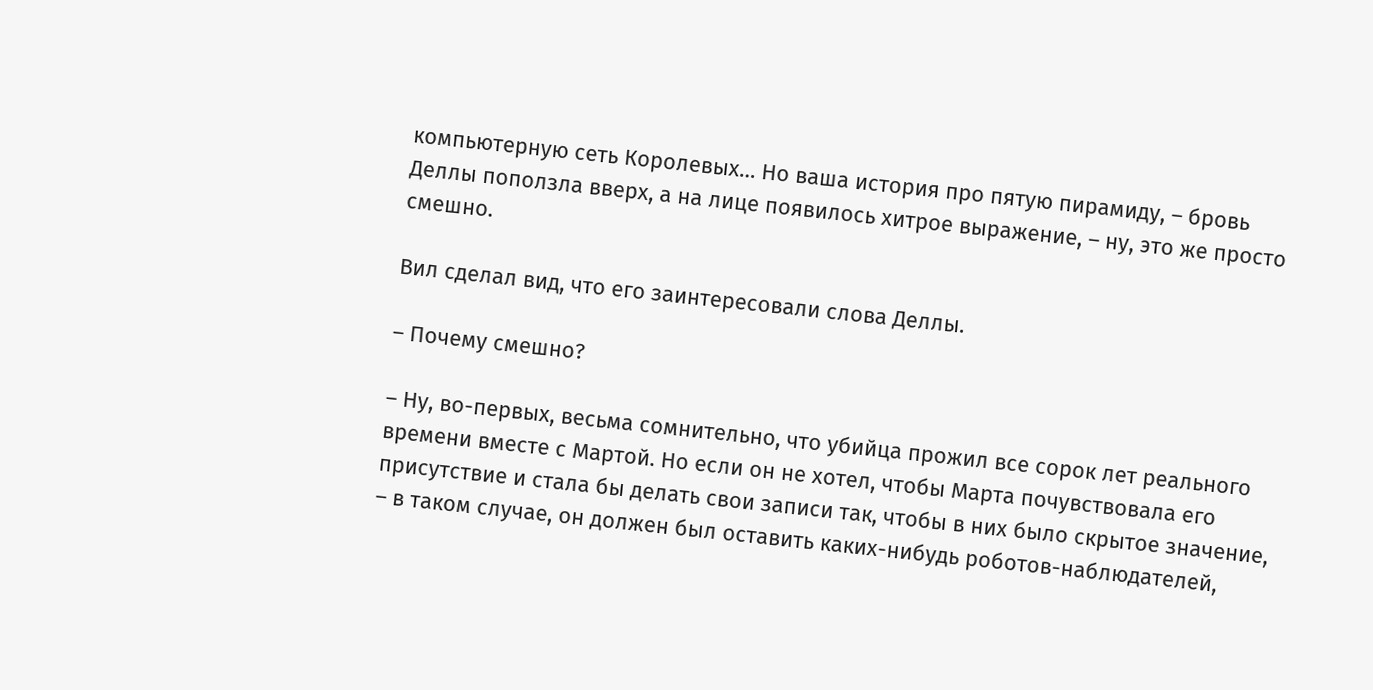компьютерную сеть Королевых… Но ваша история про пятую пирамиду, – бровь Деллы поползла вверх, а на лице появилось хитрое выражение, – ну, это же просто смешно.

Вил сделал вид, что его заинтересовали слова Деллы.

– Почему смешно?

– Ну, во-первых, весьма сомнительно, что убийца прожил все сорок лет реального времени вместе с Мартой. Но если он не хотел, чтобы Марта почувствовала его присутствие и стала бы делать свои записи так, чтобы в них было скрытое значение, – в таком случае, он должен был оставить каких-нибудь роботов-наблюдателей,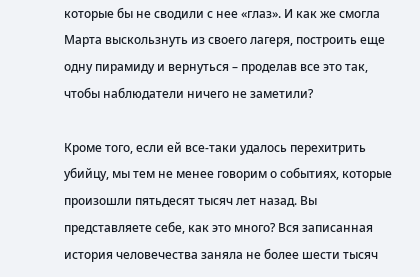которые бы не сводили с нее «глаз». И как же смогла Марта выскользнуть из своего лагеря, построить еще одну пирамиду и вернуться – проделав все это так, чтобы наблюдатели ничего не заметили?

Кроме того, если ей все-таки удалось перехитрить убийцу, мы тем не менее говорим о событиях, которые произошли пятьдесят тысяч лет назад. Вы представляете себе, как это много? Вся записанная история человечества заняла не более шести тысяч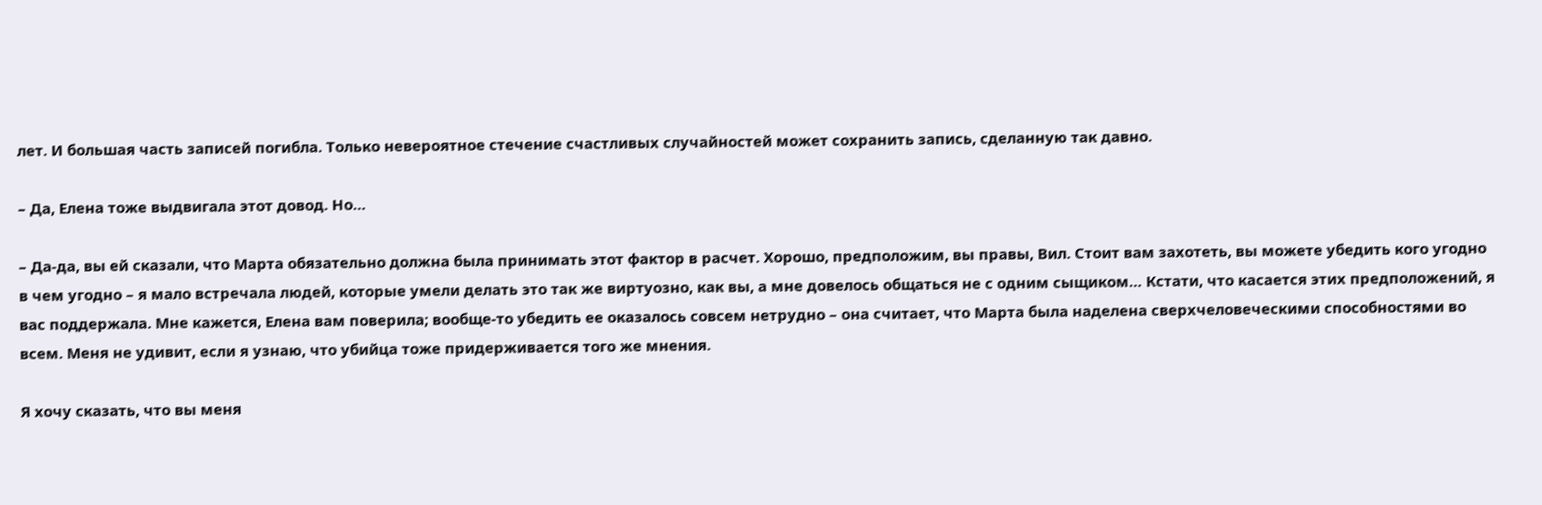лет. И большая часть записей погибла. Только невероятное стечение счастливых случайностей может сохранить запись, сделанную так давно.

– Да, Елена тоже выдвигала этот довод. Но…

– Да-да, вы ей сказали, что Марта обязательно должна была принимать этот фактор в расчет. Хорошо, предположим, вы правы, Вил. Стоит вам захотеть, вы можете убедить кого угодно в чем угодно – я мало встречала людей, которые умели делать это так же виртуозно, как вы, а мне довелось общаться не с одним сыщиком… Кстати, что касается этих предположений, я вас поддержала. Мне кажется, Елена вам поверила; вообще-то убедить ее оказалось совсем нетрудно – она считает, что Марта была наделена сверхчеловеческими способностями во всем. Меня не удивит, если я узнаю, что убийца тоже придерживается того же мнения.

Я хочу сказать, что вы меня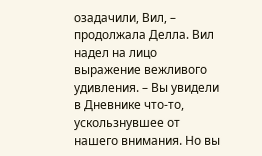озадачили, Вил, – продолжала Делла. Вил надел на лицо выражение вежливого удивления. – Вы увидели в Дневнике что-то, ускользнувшее от нашего внимания. Но вы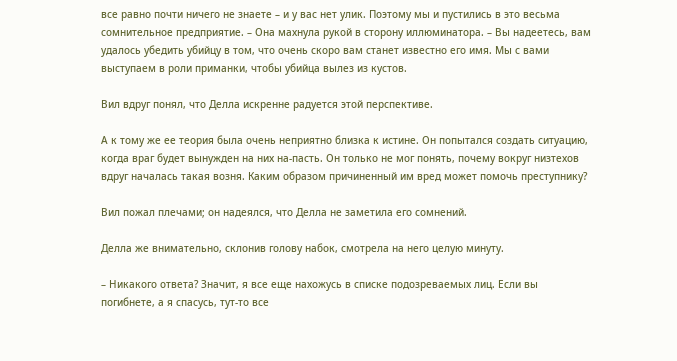все равно почти ничего не знаете – и у вас нет улик. Поэтому мы и пустились в это весьма сомнительное предприятие. – Она махнула рукой в сторону иллюминатора. – Вы надеетесь, вам удалось убедить убийцу в том, что очень скоро вам станет известно его имя. Мы с вами выступаем в роли приманки, чтобы убийца вылез из кустов.

Вил вдруг понял, что Делла искренне радуется этой перспективе.

А к тому же ее теория была очень неприятно близка к истине. Он попытался создать ситуацию, когда враг будет вынужден на них на-пасть. Он только не мог понять, почему вокруг низтехов вдруг началась такая возня. Каким образом причиненный им вред может помочь преступнику?

Вил пожал плечами; он надеялся, что Делла не заметила его сомнений.

Делла же внимательно, склонив голову набок, смотрела на него целую минуту.

– Никакого ответа? Значит, я все еще нахожусь в списке подозреваемых лиц. Если вы погибнете, а я спасусь, тут-то все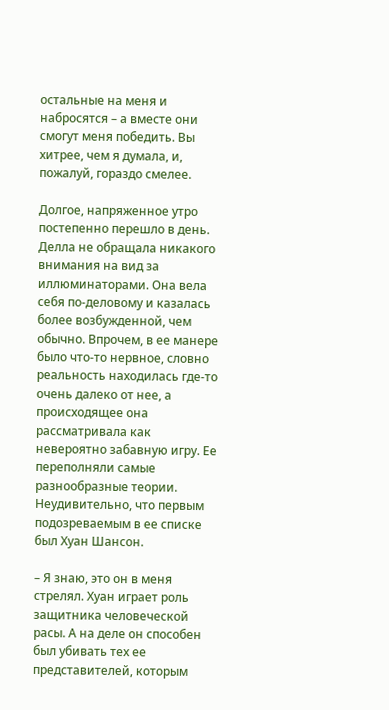остальные на меня и набросятся – а вместе они смогут меня победить. Вы хитрее, чем я думала, и, пожалуй, гораздо смелее.

Долгое, напряженное утро постепенно перешло в день. Делла не обращала никакого внимания на вид за иллюминаторами. Она вела себя по-деловому и казалась более возбужденной, чем обычно. Впрочем, в ее манере было что-то нервное, словно реальность находилась где-то очень далеко от нее, а происходящее она рассматривала как невероятно забавную игру. Ее переполняли самые разнообразные теории. Неудивительно, что первым подозреваемым в ее списке был Хуан Шансон.

– Я знаю, это он в меня стрелял. Хуан играет роль защитника человеческой расы. А на деле он способен был убивать тех ее представителей, которым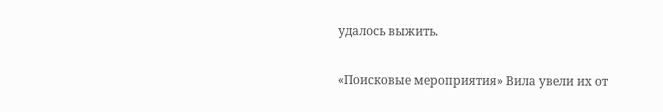удалось выжить.

«Поисковые мероприятия» Вила увели их от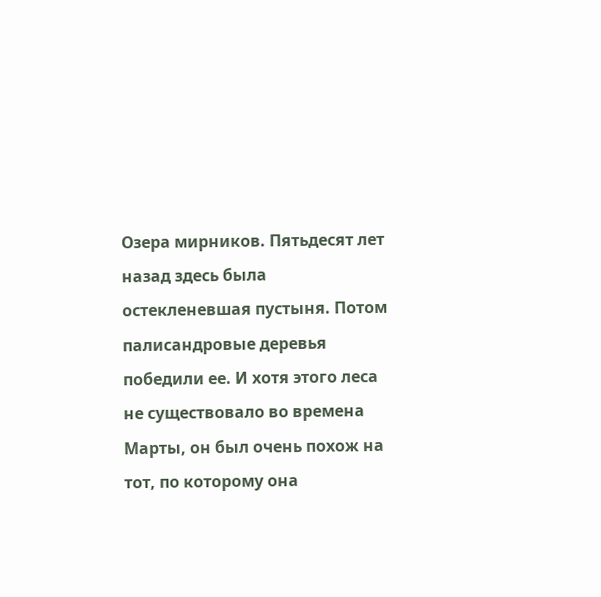Озера мирников. Пятьдесят лет назад здесь была остекленевшая пустыня. Потом палисандровые деревья победили ее. И хотя этого леса не существовало во времена Марты, он был очень похож на тот, по которому она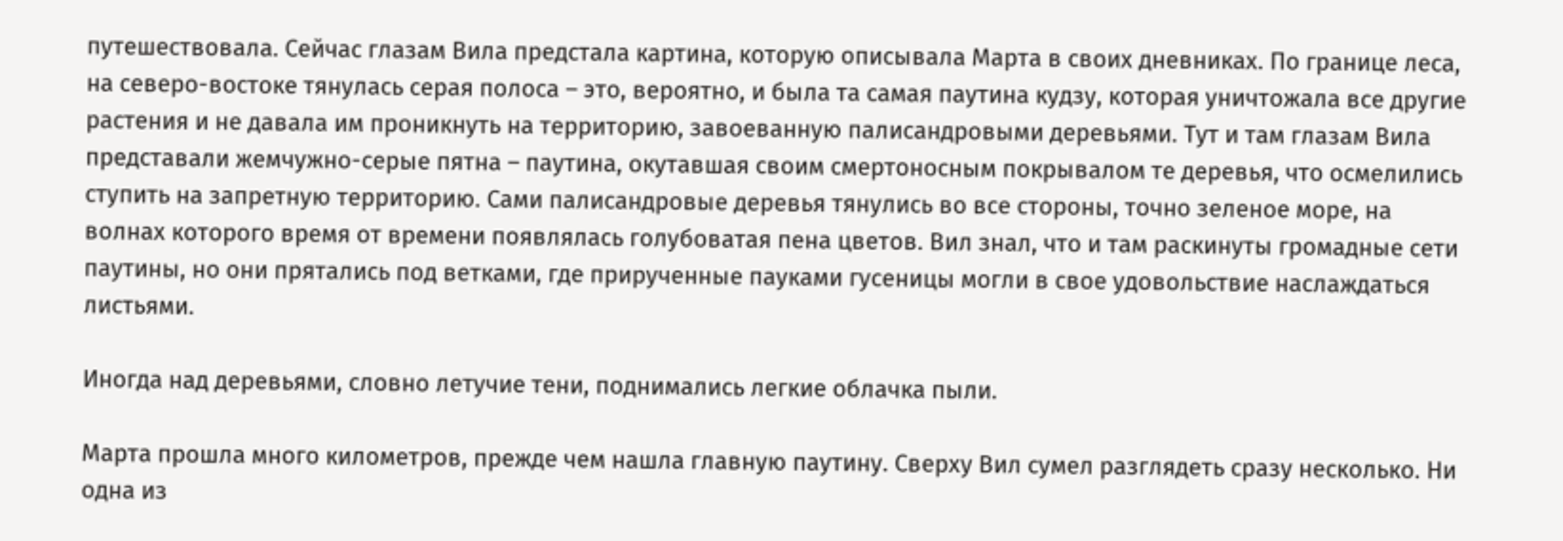путешествовала. Сейчас глазам Вила предстала картина, которую описывала Марта в своих дневниках. По границе леса, на северо-востоке тянулась серая полоса – это, вероятно, и была та самая паутина кудзу, которая уничтожала все другие растения и не давала им проникнуть на территорию, завоеванную палисандровыми деревьями. Тут и там глазам Вила представали жемчужно-серые пятна – паутина, окутавшая своим смертоносным покрывалом те деревья, что осмелились ступить на запретную территорию. Сами палисандровые деревья тянулись во все стороны, точно зеленое море, на волнах которого время от времени появлялась голубоватая пена цветов. Вил знал, что и там раскинуты громадные сети паутины, но они прятались под ветками, где прирученные пауками гусеницы могли в свое удовольствие наслаждаться листьями.

Иногда над деревьями, словно летучие тени, поднимались легкие облачка пыли.

Марта прошла много километров, прежде чем нашла главную паутину. Сверху Вил сумел разглядеть сразу несколько. Ни одна из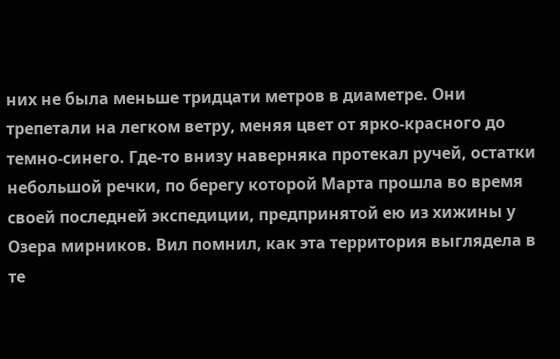них не была меньше тридцати метров в диаметре. Они трепетали на легком ветру, меняя цвет от ярко-красного до темно-синего. Где-то внизу наверняка протекал ручей, остатки небольшой речки, по берегу которой Марта прошла во время своей последней экспедиции, предпринятой ею из хижины у Озера мирников. Вил помнил, как эта территория выглядела в те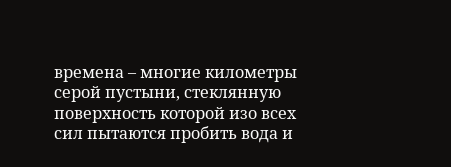времена – многие километры серой пустыни, стеклянную поверхность которой изо всех сил пытаются пробить вода и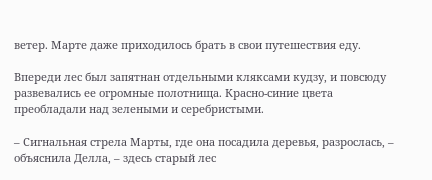ветер. Марте даже приходилось брать в свои путешествия еду.

Впереди лес был запятнан отдельными кляксами кудзу, и повсюду развевались ее огромные полотнища. Красно-синие цвета преобладали над зелеными и серебристыми.

– Сигнальная стрела Марты, где она посадила деревья, разрослась, – объяснила Делла, – здесь старый лес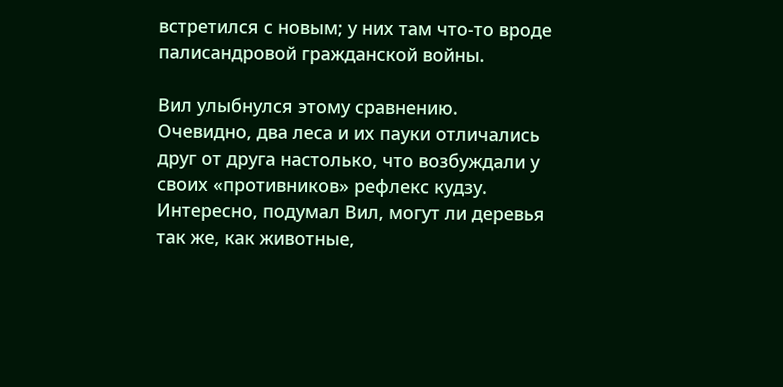встретился с новым; у них там что-то вроде палисандровой гражданской войны.

Вил улыбнулся этому сравнению. Очевидно, два леса и их пауки отличались друг от друга настолько, что возбуждали у своих «противников» рефлекс кудзу. Интересно, подумал Вил, могут ли деревья так же, как животные,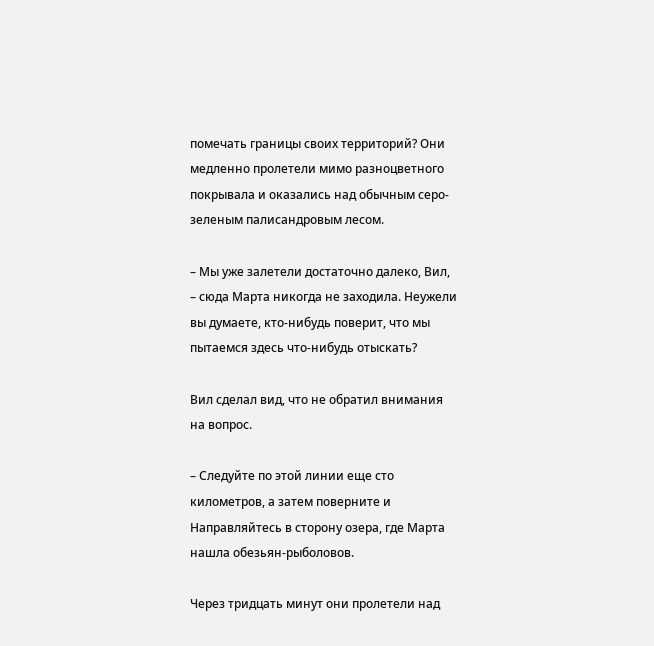помечать границы своих территорий? Они медленно пролетели мимо разноцветного покрывала и оказались над обычным серо-зеленым палисандровым лесом.

– Мы уже залетели достаточно далеко, Вил, – сюда Марта никогда не заходила. Неужели вы думаете, кто-нибудь поверит, что мы пытаемся здесь что-нибудь отыскать?

Вил сделал вид, что не обратил внимания на вопрос.

– Следуйте по этой линии еще сто километров, а затем поверните и Направляйтесь в сторону озера, где Марта нашла обезьян-рыболовов.

Через тридцать минут они пролетели над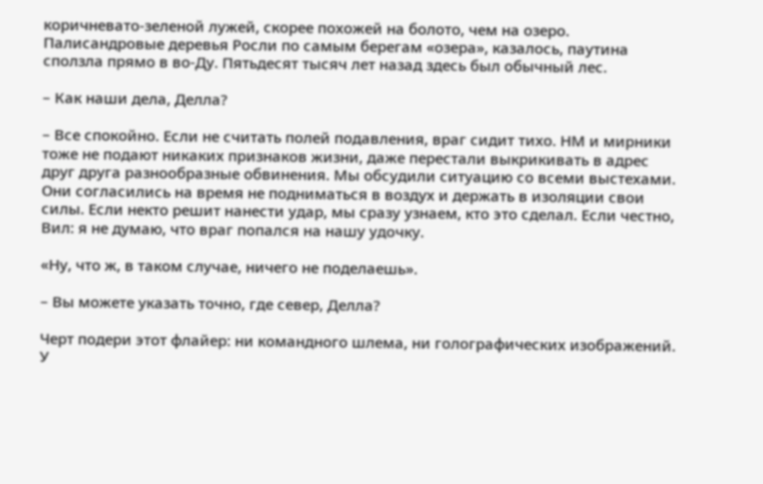коричневато-зеленой лужей, скорее похожей на болото, чем на озеро. Палисандровые деревья Росли по самым берегам «озера», казалось, паутина сползла прямо в во-Ду. Пятьдесят тысяч лет назад здесь был обычный лес.

– Как наши дела, Делла?

– Все спокойно. Если не считать полей подавления, враг сидит тихо. НМ и мирники тоже не подают никаких признаков жизни, даже перестали выкрикивать в адрес друг друга разнообразные обвинения. Мы обсудили ситуацию со всеми выстехами. Они согласились на время не подниматься в воздух и держать в изоляции свои силы. Если некто решит нанести удар, мы сразу узнаем, кто это сделал. Если честно, Вил: я не думаю, что враг попался на нашу удочку.

«Ну, что ж, в таком случае, ничего не поделаешь».

– Вы можете указать точно, где север, Делла?

Черт подери этот флайер: ни командного шлема, ни голографических изображений. У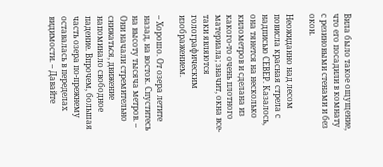Вила было такое ощущение, что его посадили в комнату с резиновыми стенами и без окон.

Неожиданно над лесом повисла красная стрела с надписью СЕВЕР. Казалось, она тянется на несколько километров и сделана из какого-то очень плотного материала; значит, окна все-таки являются голографическим изображением.

– Хорошо. От озера летите назад, на восток. Спуститесь на высоту тысяча метров. – Они начали стремительно снижаться, движение напоминало свободное падение. Впрочем, большая часть озера по-прежнему оставалась в переделах видимости. – Давайте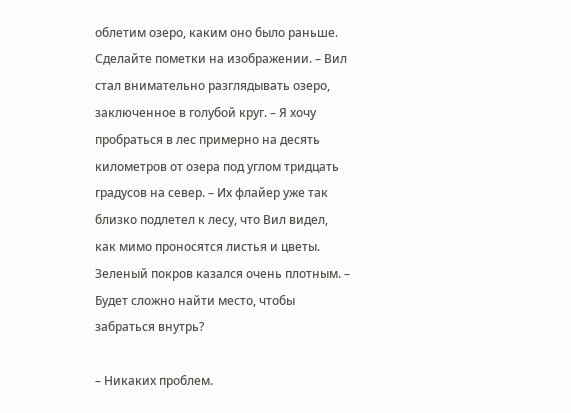облетим озеро, каким оно было раньше. Сделайте пометки на изображении. – Вил стал внимательно разглядывать озеро, заключенное в голубой круг. – Я хочу пробраться в лес примерно на десять километров от озера под углом тридцать градусов на север. – Их флайер уже так близко подлетел к лесу, что Вил видел, как мимо проносятся листья и цветы. Зеленый покров казался очень плотным. – Будет сложно найти место, чтобы забраться внутрь?

– Никаких проблем.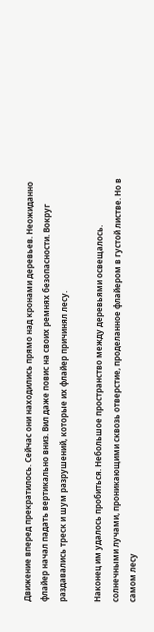Движение вперед прекратилось. Сейчас они находились прямо над кронами деревьев. Неожиданно флайер начал падать вертикально вниз. Вил даже повис на своих ремнях безопасности. Вокруг раздавались треск и шум разрушений, которые их флайер причинял лесу.

Наконец им удалось пробиться. Небольшое пространство между деревьями освещалось. солнечными лучами, проникающими сквозь отверстие, проделанное флайером в густой листве. Но в самом лесу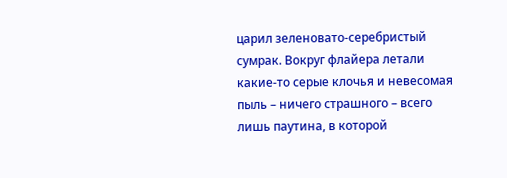царил зеленовато-серебристый сумрак. Вокруг флайера летали какие-то серые клочья и невесомая пыль – ничего страшного – всего лишь паутина, в которой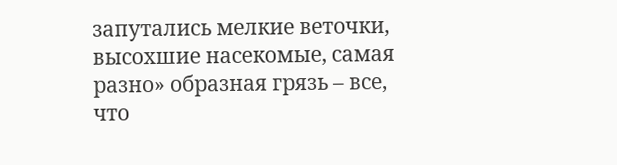запутались мелкие веточки, высохшие насекомые, самая разно» образная грязь – все, что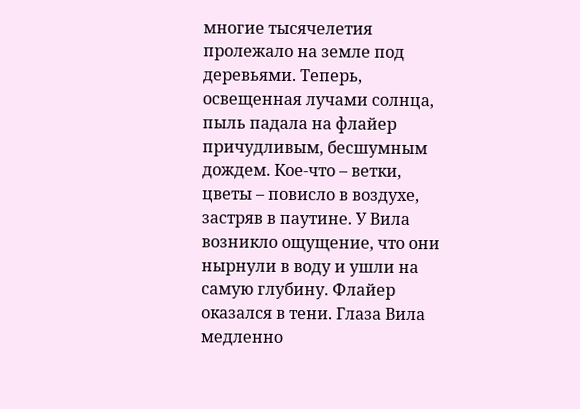многие тысячелетия пролежало на земле под деревьями. Теперь, освещенная лучами солнца, пыль падала на флайер причудливым, бесшумным дождем. Кое-что – ветки, цветы – повисло в воздухе, застряв в паутине. У Вила возникло ощущение, что они нырнули в воду и ушли на самую глубину. Флайер оказался в тени. Глаза Вила медленно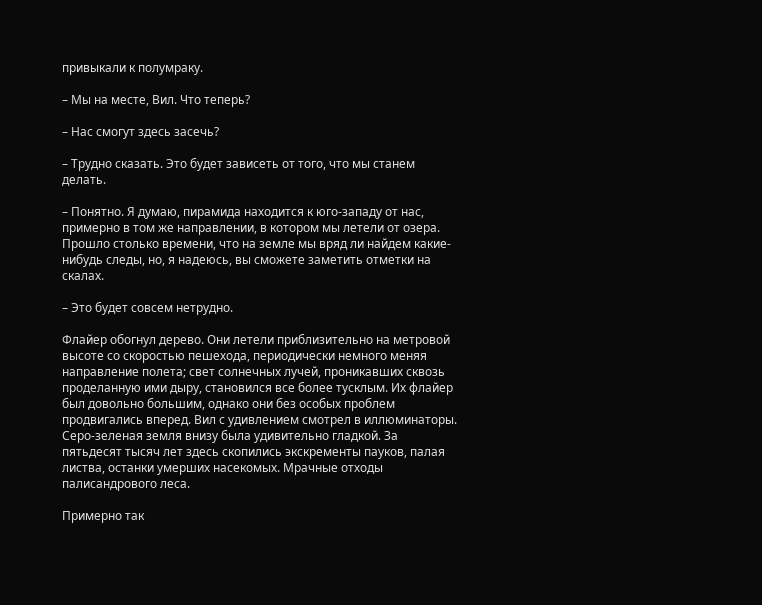привыкали к полумраку.

– Мы на месте, Вил. Что теперь?

– Нас смогут здесь засечь?

– Трудно сказать. Это будет зависеть от того, что мы станем делать.

– Понятно. Я думаю, пирамида находится к юго-западу от нас, примерно в том же направлении, в котором мы летели от озера. Прошло столько времени, что на земле мы вряд ли найдем какие-нибудь следы, но, я надеюсь, вы сможете заметить отметки на скалах.

– Это будет совсем нетрудно.

Флайер обогнул дерево. Они летели приблизительно на метровой высоте со скоростью пешехода, периодически немного меняя направление полета; свет солнечных лучей, проникавших сквозь проделанную ими дыру, становился все более тусклым. Их флайер был довольно большим, однако они без особых проблем продвигались вперед. Вил с удивлением смотрел в иллюминаторы. Серо-зеленая земля внизу была удивительно гладкой. За пятьдесят тысяч лет здесь скопились экскременты пауков, палая листва, останки умерших насекомых. Мрачные отходы палисандрового леса.

Примерно так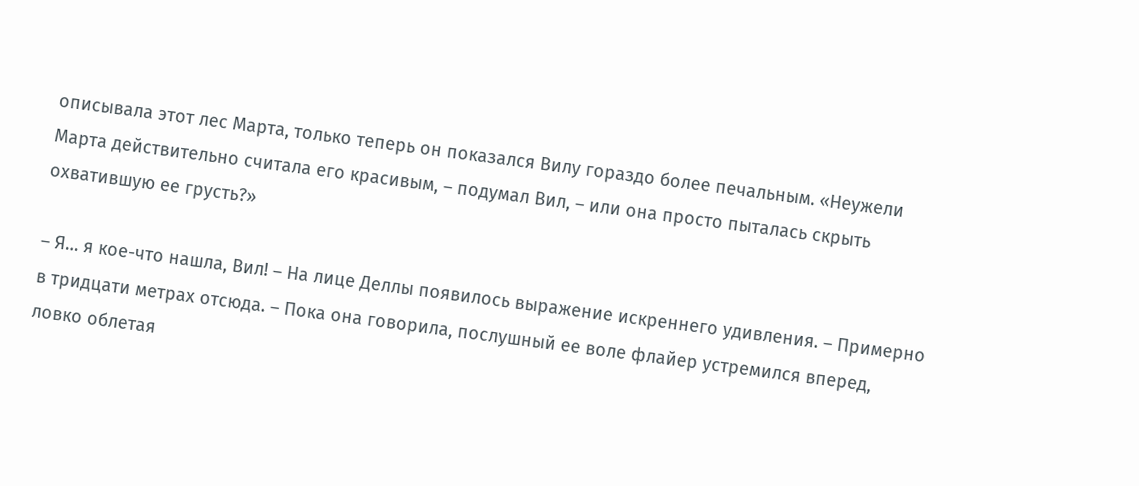описывала этот лес Марта, только теперь он показался Вилу гораздо более печальным. «Неужели Марта действительно считала его красивым, – подумал Вил, – или она просто пыталась скрыть охватившую ее грусть?»

– Я… я кое-что нашла, Вил! – На лице Деллы появилось выражение искреннего удивления. – Примерно в тридцати метрах отсюда. – Пока она говорила, послушный ее воле флайер устремился вперед, ловко облетая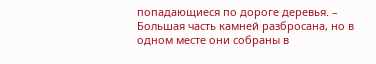попадающиеся по дороге деревья. – Большая часть камней разбросана, но в одном месте они собраны в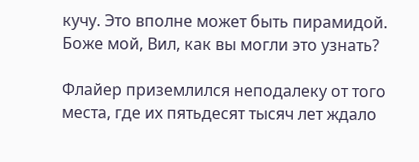кучу. Это вполне может быть пирамидой. Боже мой, Вил, как вы могли это узнать?

Флайер приземлился неподалеку от того места, где их пятьдесят тысяч лет ждало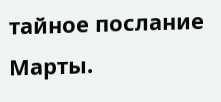тайное послание Марты.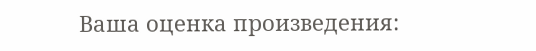Ваша оценка произведения: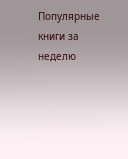Популярные книги за неделю